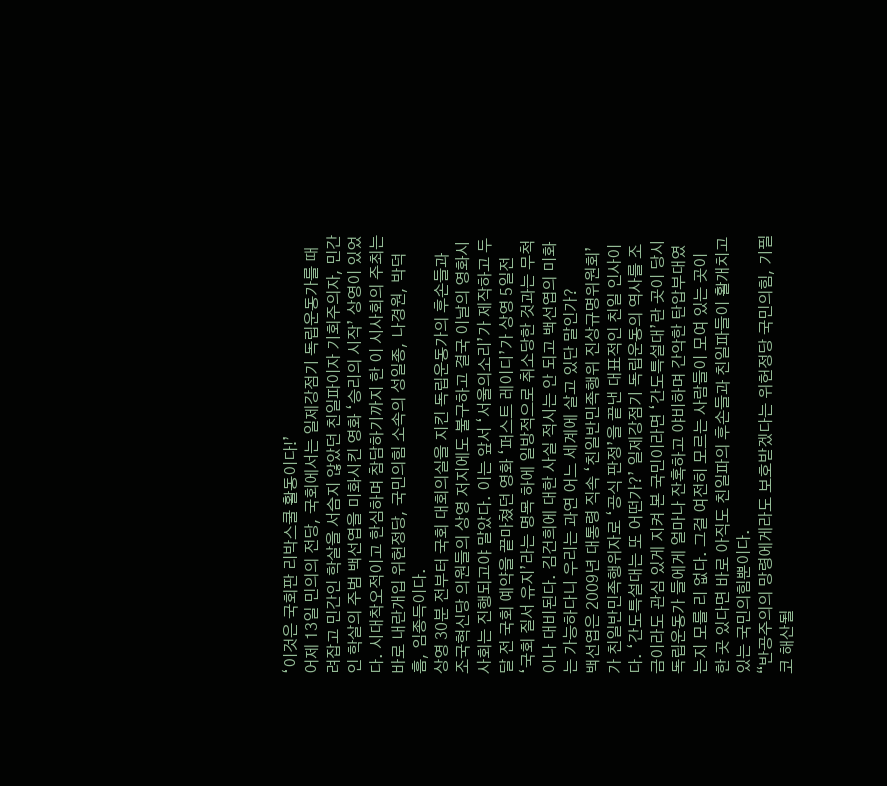‘이것은 국회판 리박스쿨 활동이다!’
어제 13일 민의의 전당, 국회에서는 일제강점기 독립운동가를 때려잡고 민간인 학살을 서슴지 않았던 친일파이자 기회주의자, 민간인 학살의 주범 백선엽을 미화시킨 영화 ‘승리의 시작’ 상영이 있었다. 시대착오적이고 한심하며 참담하기까지 한 이 시사회의 주최는 바로 내란개입 위헌정당, 국민의힘 소속의 성일종, 나경원, 박덕흠, 임종득이다.
상영 30분 전부터 국회 대회의실을 지킨 독립운동가의 후손들과 조국혁신당 의원들의 상영 저지에도 불구하고 결국 이날의 영화시사회는 진행되고야 말았다. 이는 앞서 ‘서울의소리’가 제작하고 두 달 전 국회 예약을 끝마쳤던 영화 ‘퍼스트 레이디’가 상영 5일전 ‘국회 질서 유지’라는 명목 하에 일방적으로 취소당한 것과는 무척이나 대비된다. 김건희에 대한 사실 적시는 안 되고 백선엽의 미화는 가능하다니 우리는 과연 어느 세계에 살고 있단 말인가?
백선엽은 2009년 대통령 직속 ‘친일반민족행위 진상규명위원회’가 친일반민족행위자로 ‘공식 판정’을 끝낸 대표적인 친일 인사이다. ‘간도특설대는 또 어떤가?’ 일제강점기 독립운동의 역사를 조금이라도 관심 있게 지켜 본 국민이라면 ‘간도특설대’란 곳이 당시 독립운동가 들에게 얼마나 잔혹하고 야비하며 간악한 탄압부대였는지 모를 리 없다. 그걸 여전히 모르는 사람들이 모여 있는 곳이 한 곳 있다면 바로 아직도 친일파의 후손들과 친일파들이 활개치고 있는 국민의힘뿐이다.
“반공주의의 망령에게라도 보호받겠다는 위헌정당 국민의힘, 기필코 해산될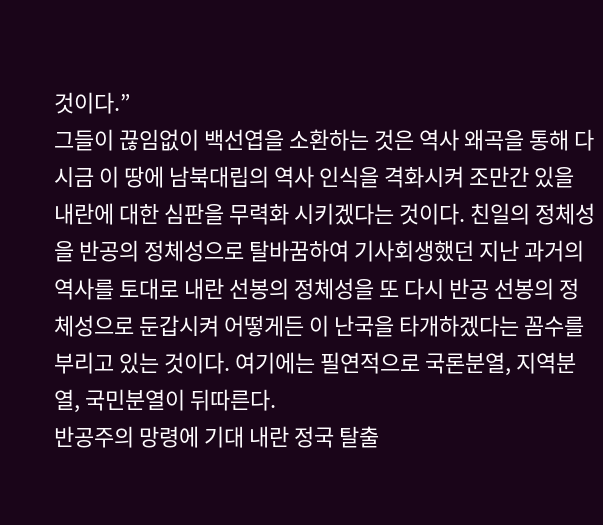것이다.”
그들이 끊임없이 백선엽을 소환하는 것은 역사 왜곡을 통해 다시금 이 땅에 남북대립의 역사 인식을 격화시켜 조만간 있을 내란에 대한 심판을 무력화 시키겠다는 것이다. 친일의 정체성을 반공의 정체성으로 탈바꿈하여 기사회생했던 지난 과거의 역사를 토대로 내란 선봉의 정체성을 또 다시 반공 선봉의 정체성으로 둔갑시켜 어떻게든 이 난국을 타개하겠다는 꼼수를 부리고 있는 것이다. 여기에는 필연적으로 국론분열, 지역분열, 국민분열이 뒤따른다.
반공주의 망령에 기대 내란 정국 탈출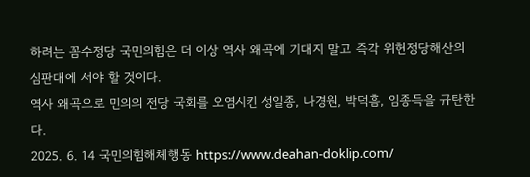하려는 꼼수정당 국민의힘은 더 이상 역사 왜곡에 기대지 말고 즉각 위헌정당해산의 심판대에 서야 할 것이다.
역사 왜곡으로 민의의 전당 국회를 오염시킨 성일종, 나경원, 박덕흠, 임종득을 규탄한다.
2025. 6. 14 국민의힘해체행동 https://www.deahan-doklip.com/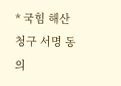* 국힘 해산청구 서명 동의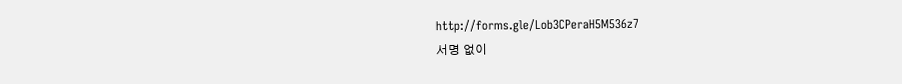http://forms.gle/Lob3CPeraH5M536z7
서명 없이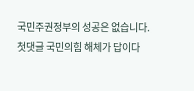국민주권정부의 성공은 없습니다.
첫댓글 국민의힘 해체가 답이다